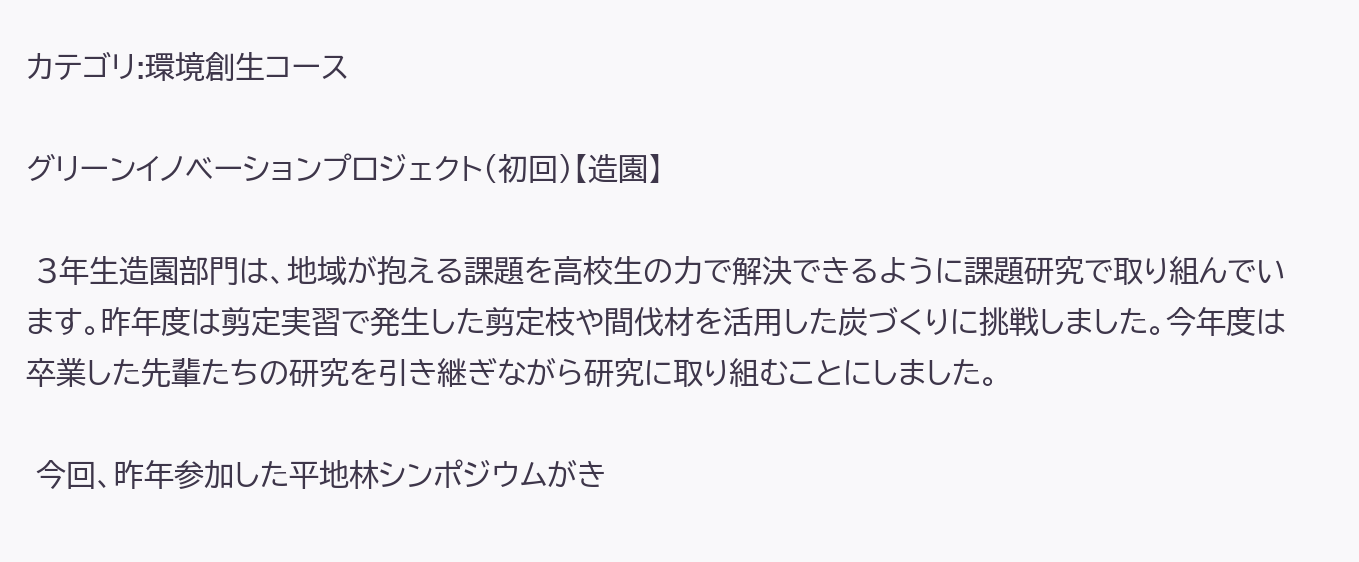カテゴリ:環境創生コース

グリーンイノベーションプロジェクト(初回)【造園】

 3年生造園部門は、地域が抱える課題を高校生の力で解決できるように課題研究で取り組んでいます。昨年度は剪定実習で発生した剪定枝や間伐材を活用した炭づくりに挑戦しました。今年度は卒業した先輩たちの研究を引き継ぎながら研究に取り組むことにしました。

 今回、昨年参加した平地林シンポジウムがき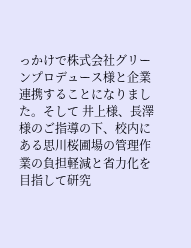っかけで株式会社グリーンプロデュース様と企業連携することになりました。そして 井上様、長澤様のご指導の下、校内にある思川桜圃場の管理作業の負担軽減と省力化を目指して研究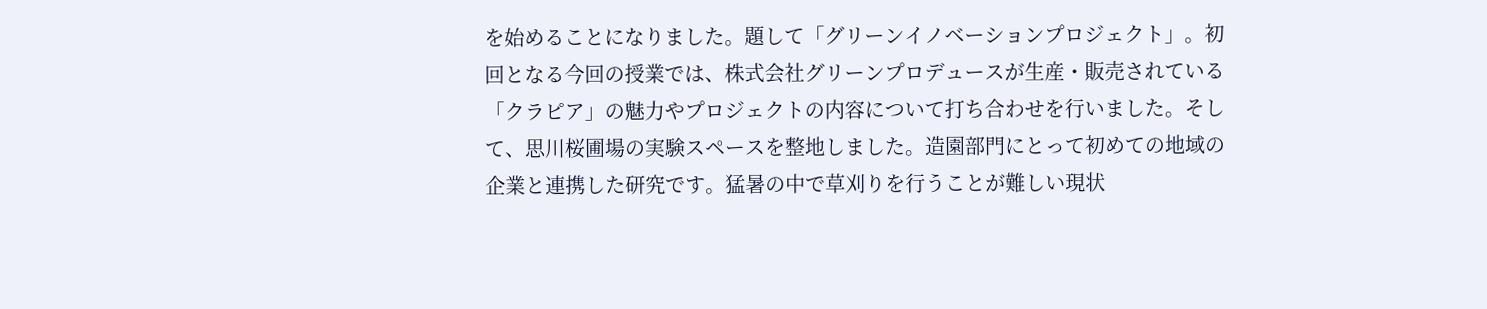を始めることになりました。題して「グリーンイノベーションプロジェクト」。初回となる今回の授業では、株式会社グリーンプロデュースが生産・販売されている「クラピア」の魅力やプロジェクトの内容について打ち合わせを行いました。そして、思川桜圃場の実験スペースを整地しました。造園部門にとって初めての地域の企業と連携した研究です。猛暑の中で草刈りを行うことが難しい現状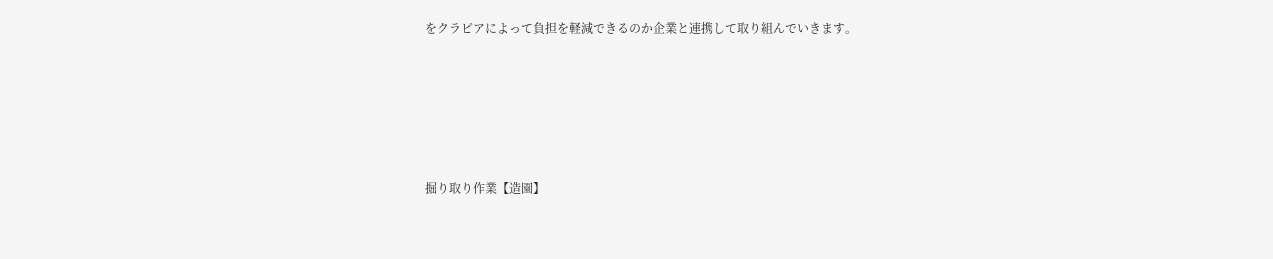をクラピアによって負担を軽減できるのか企業と連携して取り組んでいきます。





掘り取り作業【造園】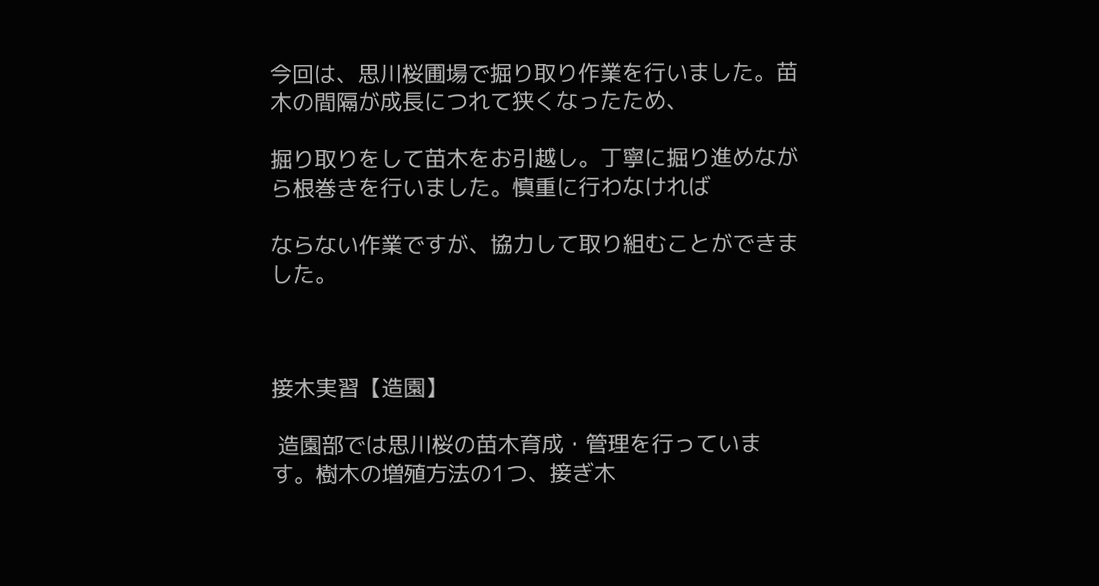今回は、思川桜圃場で掘り取り作業を行いました。苗木の間隔が成長につれて狭くなったため、

掘り取りをして苗木をお引越し。丁寧に掘り進めながら根巻きを行いました。慎重に行わなければ

ならない作業ですが、協力して取り組むことができました。



接木実習【造園】

 造園部では思川桜の苗木育成・管理を行っています。樹木の増殖方法の1つ、接ぎ木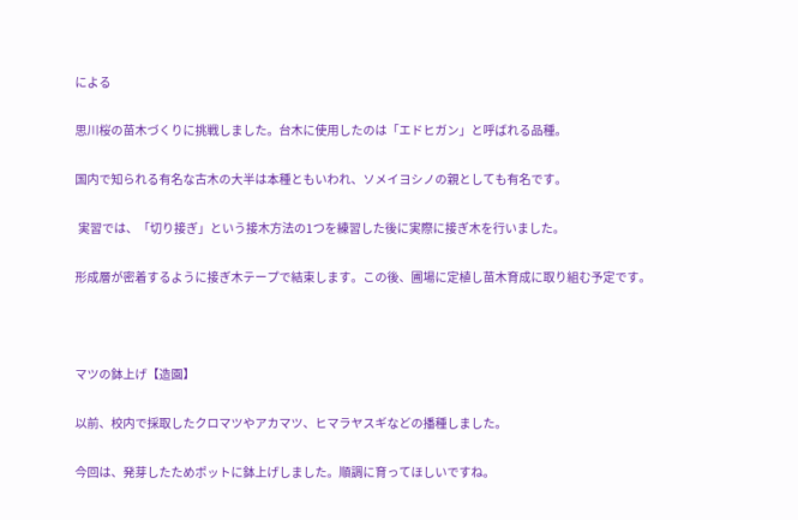による

思川桜の苗木づくりに挑戦しました。台木に使用したのは「エドヒガン」と呼ばれる品種。

国内で知られる有名な古木の大半は本種ともいわれ、ソメイヨシノの親としても有名です。

 実習では、「切り接ぎ」という接木方法の1つを練習した後に実際に接ぎ木を行いました。

形成層が密着するように接ぎ木テープで結束します。この後、圃場に定植し苗木育成に取り組む予定です。



マツの鉢上げ【造園】

以前、校内で採取したクロマツやアカマツ、ヒマラヤスギなどの播種しました。

今回は、発芽したためポットに鉢上げしました。順調に育ってほしいですね。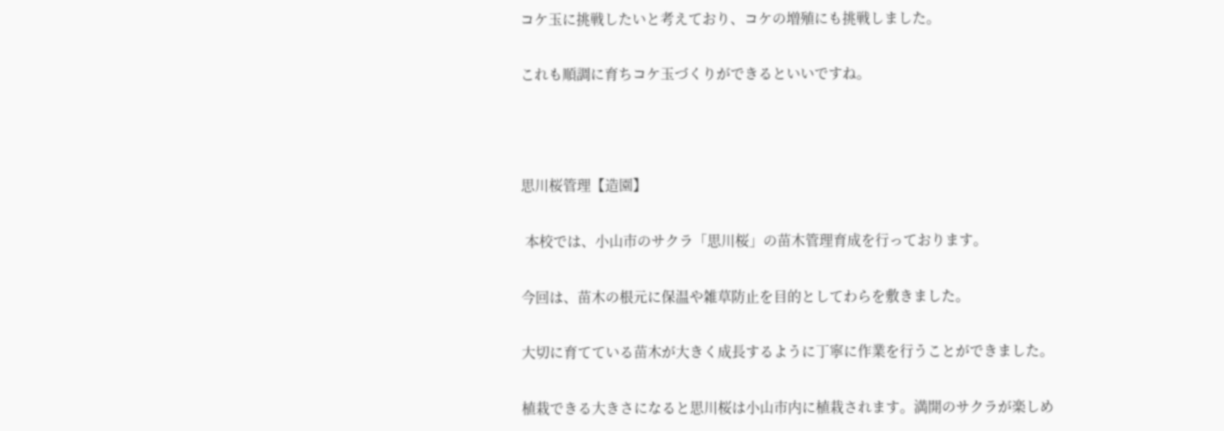コケ玉に挑戦したいと考えており、コケの増殖にも挑戦しました。

これも順調に育ちコケ玉づくりができるといいですね。



思川桜管理【造園】

 本校では、小山市のサクラ「思川桜」の苗木管理育成を行っております。

今回は、苗木の根元に保温や雑草防止を目的としてわらを敷きました。

大切に育てている苗木が大きく成長するように丁寧に作業を行うことができました。

植栽できる大きさになると思川桜は小山市内に植栽されます。満開のサクラが楽しめ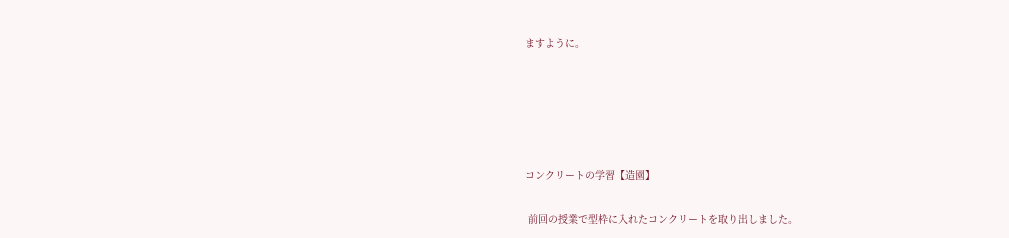ますように。





コンクリートの学習【造園】

 前回の授業で型枠に入れたコンクリートを取り出しました。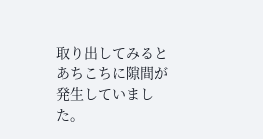取り出してみるとあちこちに隙間が発生していました。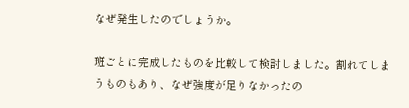なぜ発生したのでしょうか。

班ごとに完成したものを比較して検討しました。割れてしまうものもあり、なぜ強度が足りなかったの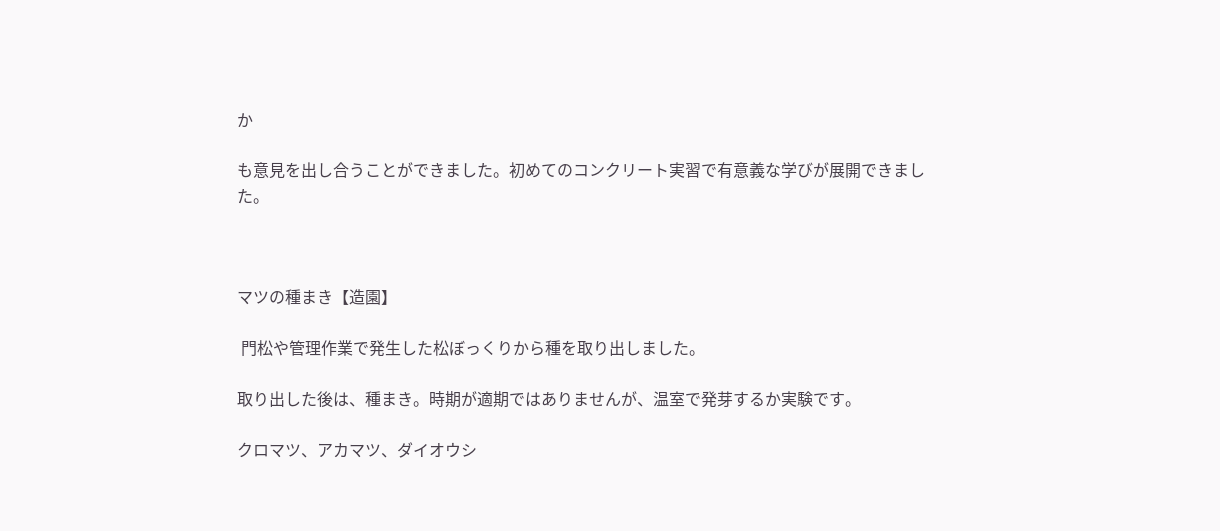か

も意見を出し合うことができました。初めてのコンクリート実習で有意義な学びが展開できました。



マツの種まき【造園】

 門松や管理作業で発生した松ぼっくりから種を取り出しました。

取り出した後は、種まき。時期が適期ではありませんが、温室で発芽するか実験です。

クロマツ、アカマツ、ダイオウシ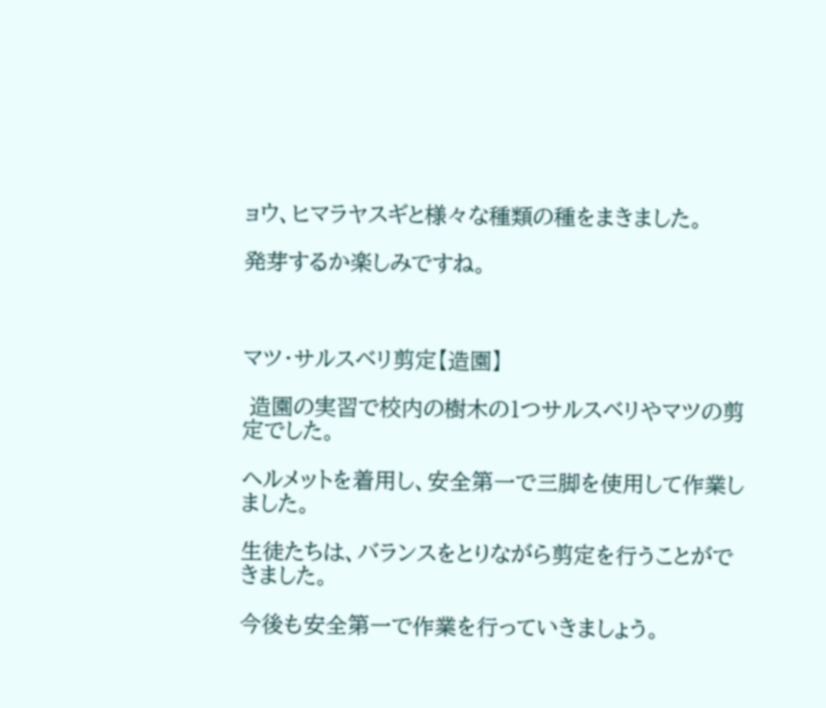ョウ、ヒマラヤスギと様々な種類の種をまきました。

発芽するか楽しみですね。



マツ・サルスベリ剪定【造園】

 造園の実習で校内の樹木の1つサルスベリやマツの剪定でした。

ヘルメットを着用し、安全第一で三脚を使用して作業しました。

生徒たちは、バランスをとりながら剪定を行うことができました。

今後も安全第一で作業を行っていきましょう。